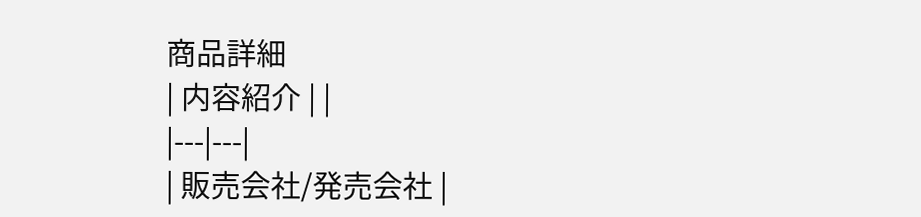商品詳細
| 内容紹介 | |
|---|---|
| 販売会社/発売会社 |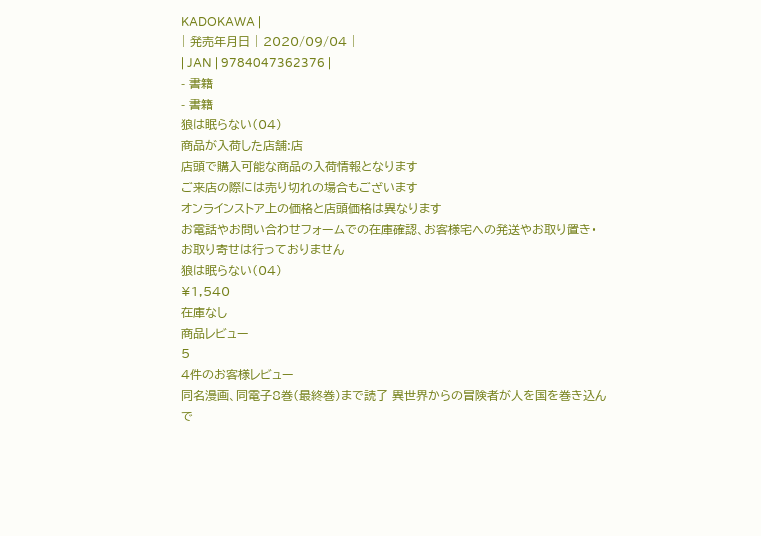KADOKAWA |
| 発売年月日 | 2020/09/04 |
| JAN | 9784047362376 |
- 書籍
- 書籍
狼は眠らない(04)
商品が入荷した店舗:店
店頭で購入可能な商品の入荷情報となります
ご来店の際には売り切れの場合もございます
オンラインストア上の価格と店頭価格は異なります
お電話やお問い合わせフォームでの在庫確認、お客様宅への発送やお取り置き・お取り寄せは行っておりません
狼は眠らない(04)
¥1,540
在庫なし
商品レビュー
5
4件のお客様レビュー
同名漫画、同電子8巻(最終巻)まで読了 異世界からの冒険者が人を国を巻き込んで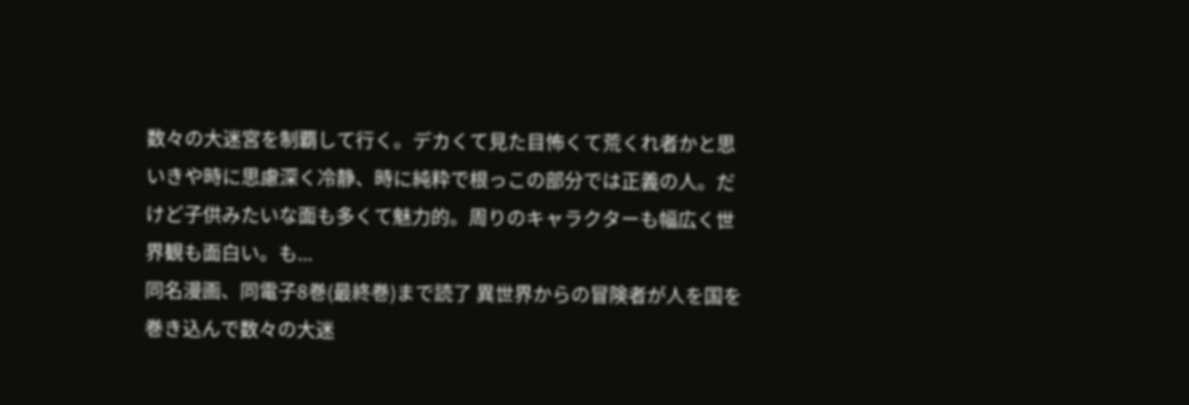数々の大迷宮を制覇して行く。デカくて見た目怖くて荒くれ者かと思いきや時に思慮深く冷静、時に純粋で根っこの部分では正義の人。だけど子供みたいな面も多くて魅力的。周りのキャラクターも幅広く世界観も面白い。も...
同名漫画、同電子8巻(最終巻)まで読了 異世界からの冒険者が人を国を巻き込んで数々の大迷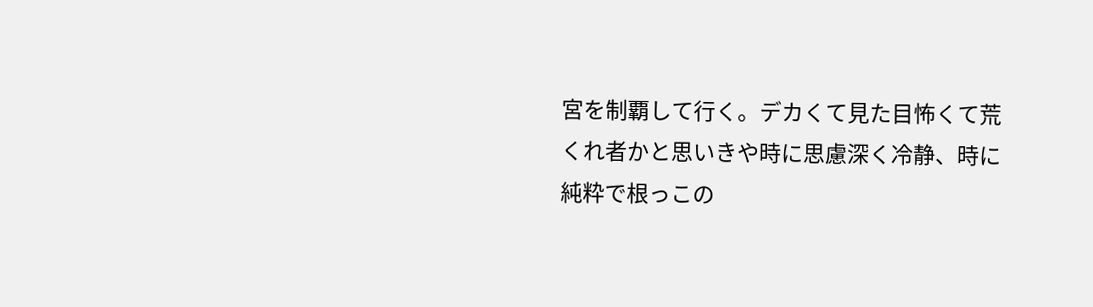宮を制覇して行く。デカくて見た目怖くて荒くれ者かと思いきや時に思慮深く冷静、時に純粋で根っこの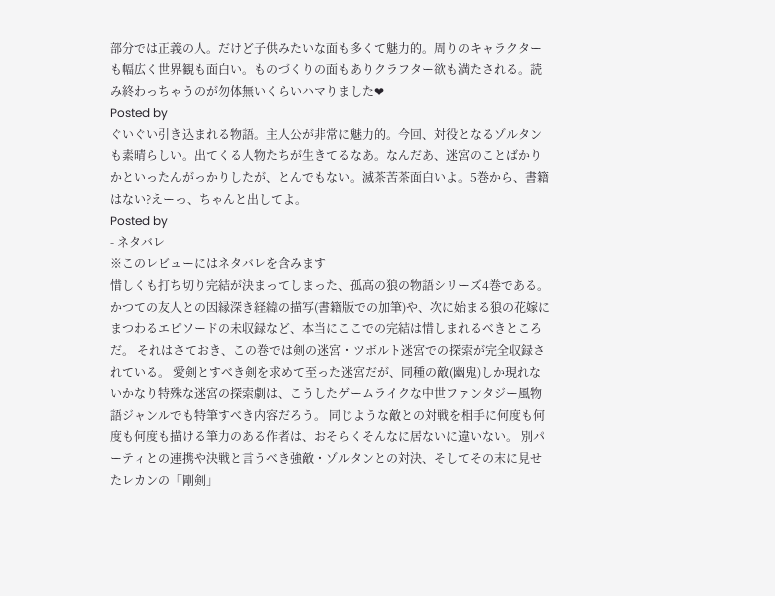部分では正義の人。だけど子供みたいな面も多くて魅力的。周りのキャラクターも幅広く世界観も面白い。ものづくりの面もありクラフター欲も満たされる。読み終わっちゃうのが勿体無いくらいハマりました❤
Posted by
ぐいぐい引き込まれる物語。主人公が非常に魅力的。今回、対役となるゾルタンも素晴らしい。出てくる人物たちが生きてるなあ。なんだあ、迷宮のことばかりかといったんがっかりしたが、とんでもない。滅茶苦茶面白いよ。5巻から、書籍はない?えーっ、ちゃんと出してよ。
Posted by
- ネタバレ
※このレビューにはネタバレを含みます
惜しくも打ち切り完結が決まってしまった、孤高の狼の物語シリーズ4巻である。 かつての友人との因縁深き経緯の描写(書籍版での加筆)や、次に始まる狼の花嫁にまつわるエピソードの未収録など、本当にここでの完結は惜しまれるべきところだ。 それはさておき、この巻では剣の迷宮・ツボルト迷宮での探索が完全収録されている。 愛剣とすべき剣を求めて至った迷宮だが、同種の敵(幽鬼)しか現れないかなり特殊な迷宮の探索劇は、こうしたゲームライクな中世ファンタジー風物語ジャンルでも特筆すべき内容だろう。 同じような敵との対戦を相手に何度も何度も何度も描ける筆力のある作者は、おそらくそんなに居ないに違いない。 別パーティとの連携や決戦と言うべき強敵・ゾルタンとの対決、そしてその末に見せたレカンの「剛剣」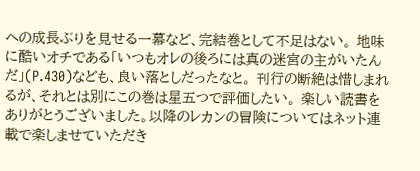への成長ぶりを見せる一幕など、完結巻として不足はない。 地味に酷いオチである「いつもオレの後ろには真の迷宮の主がいたんだ」(P.430)なども、良い落としだったなと。 刊行の断絶は惜しまれるが、それとは別にこの巻は星五つで評価したい。 楽しい読書をありがとうございました。以降のレカンの冒険についてはネット連載で楽しませていただき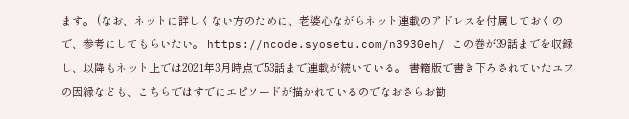ます。 (なお、ネットに詳しくない方のために、老婆心ながらネット連載のアドレスを付属しておくので、参考にしてもらいたい。 https://ncode.syosetu.com/n3930eh/ この巻が39話までを収録し、以降もネット上では2021年3月時点で53話まで連載が続いている。 書籍版で書き下ろされていたユフの因縁なども、こちらではすでにエピソードが描かれているのでなおさらお勧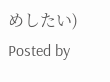めしたい)
Posted by